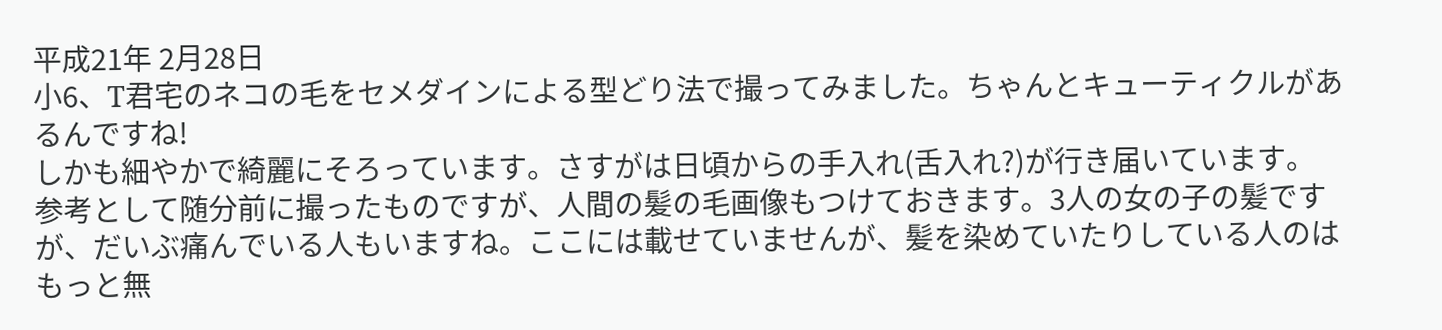平成21年 2月28日
小6、T君宅のネコの毛をセメダインによる型どり法で撮ってみました。ちゃんとキューティクルがあるんですね!
しかも細やかで綺麗にそろっています。さすがは日頃からの手入れ(舌入れ?)が行き届いています。
参考として随分前に撮ったものですが、人間の髪の毛画像もつけておきます。3人の女の子の髪ですが、だいぶ痛んでいる人もいますね。ここには載せていませんが、髪を染めていたりしている人のはもっと無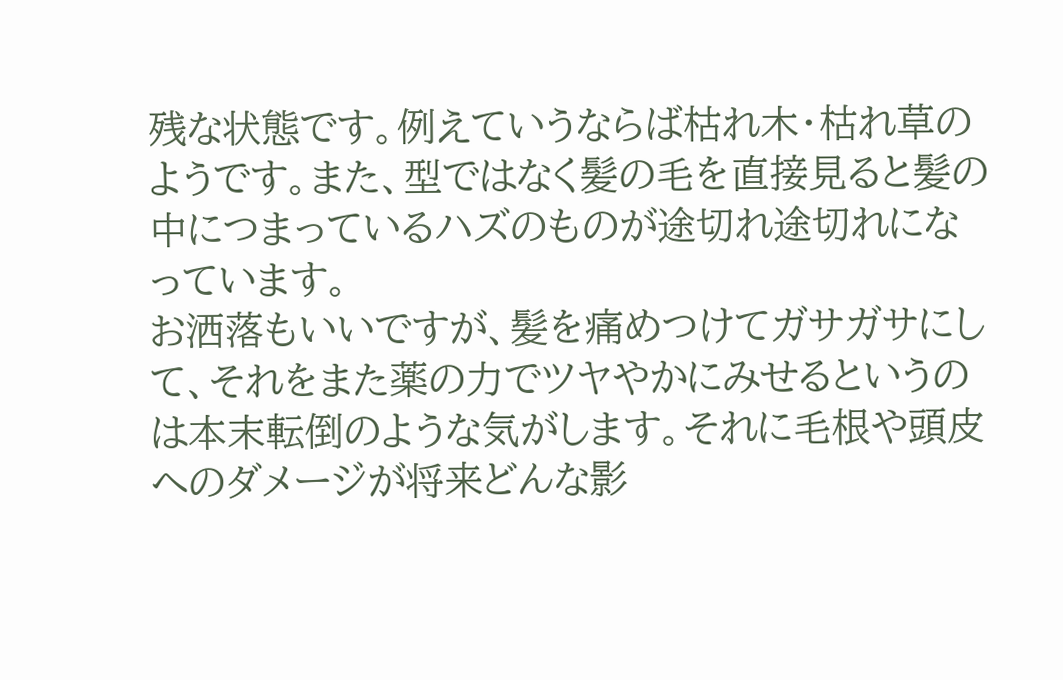残な状態です。例えていうならば枯れ木・枯れ草のようです。また、型ではなく髪の毛を直接見ると髪の中につまっているハズのものが途切れ途切れになっています。
お洒落もいいですが、髪を痛めつけてガサガサにして、それをまた薬の力でツヤやかにみせるというのは本末転倒のような気がします。それに毛根や頭皮へのダメージが将来どんな影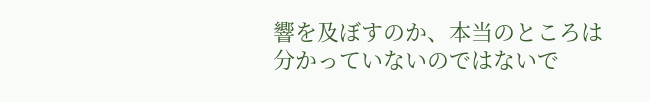響を及ぼすのか、本当のところは分かっていないのではないで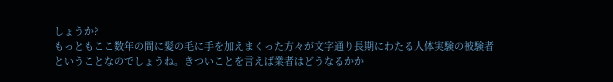しょうか?
もっともここ数年の間に髪の毛に手を加えまくった方々が文字通り長期にわたる人体実験の被験者ということなのでしょうね。きついことを言えば業者はどうなるかか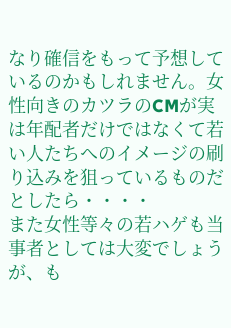なり確信をもって予想しているのかもしれません。女性向きのカツラのCMが実は年配者だけではなくて若い人たちへのイメージの刷り込みを狙っているものだとしたら・・・・
また女性等々の若ハゲも当事者としては大変でしょうが、も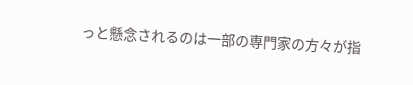っと懸念されるのは一部の専門家の方々が指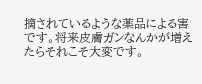摘されているような薬品による害です。将来皮膚ガンなんかが増えたらそれこそ大変です。